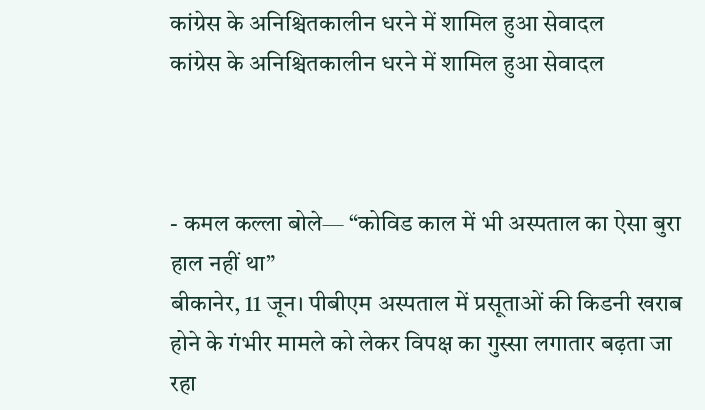कांग्रेस के अनिश्चितकालीन धरने में शामिल हुआ सेवादल
कांग्रेस के अनिश्चितकालीन धरने में शामिल हुआ सेवादल



- कमल कल्ला बोले— “कोविड काल में भी अस्पताल का ऐसा बुरा हाल नहीं था”
बीकानेर, 11 जून। पीबीएम अस्पताल में प्रसूताओं की किडनी खराब होने के गंभीर मामले को लेकर विपक्ष का गुस्सा लगातार बढ़ता जा रहा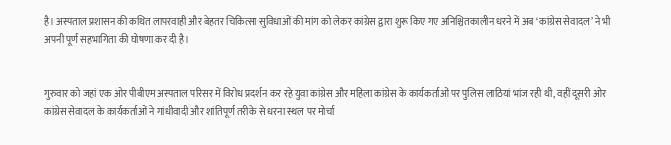है। अस्पताल प्रशासन की कथित लापरवाही और बेहतर चिकित्सा सुविधाओं की मांग को लेकर कांग्रेस द्वारा शुरू किए गए अनिश्चितकालीन धरने में अब ‘कांग्रेस सेवादल’ ने भी अपनी पूर्ण सहभागिता की घोषणा कर दी है।


गुरुवार को जहां एक ओर पीबीएम अस्पताल परिसर में विरोध प्रदर्शन कर रहे युवा कांग्रेस और महिला कांग्रेस के कार्यकर्ताओं पर पुलिस लाठियां भांज रही थी, वहीं दूसरी ओर कांग्रेस सेवादल के कार्यकर्ताओं ने गांधीवादी और शांतिपूर्ण तरीके से धरना स्थल पर मोर्चा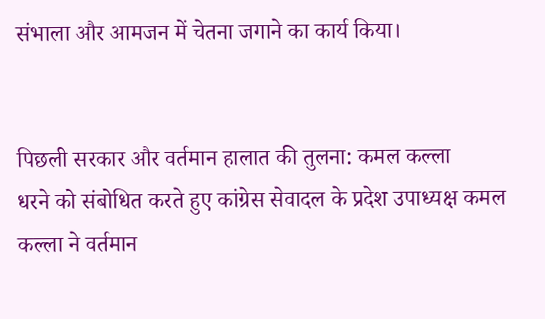संभाला और आमजन में चेतना जगाने का कार्य किया।


पिछली सरकार और वर्तमान हालात की तुलना: कमल कल्ला
धरने को संबोधित करते हुए कांग्रेस सेवादल के प्रदेश उपाध्यक्ष कमल कल्ला ने वर्तमान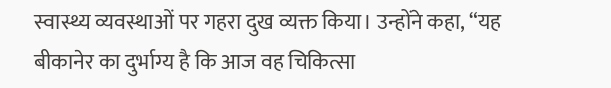स्वास्थ्य व्यवस्थाओं पर गहरा दुख व्यक्त किया। उन्होंने कहा, “यह बीकानेर का दुर्भाग्य है कि आज वह चिकित्सा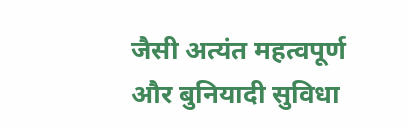जैसी अत्यंत महत्वपूर्ण और बुनियादी सुविधा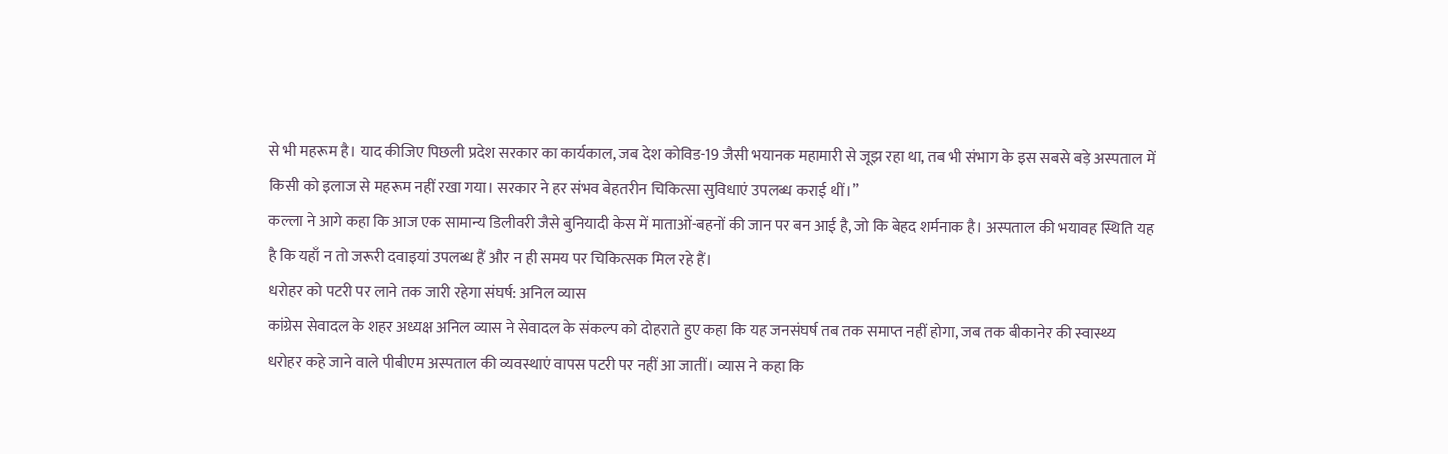से भी महरूम है। याद कीजिए पिछली प्रदेश सरकार का कार्यकाल, जब देश कोविड-19 जैसी भयानक महामारी से जूझ रहा था, तब भी संभाग के इस सबसे बड़े अस्पताल में किसी को इलाज से महरूम नहीं रखा गया। सरकार ने हर संभव बेहतरीन चिकित्सा सुविधाएं उपलब्ध कराई थीं।”
कल्ला ने आगे कहा कि आज एक सामान्य डिलीवरी जैसे बुनियादी केस में माताओं-बहनों की जान पर बन आई है, जो कि बेहद शर्मनाक है। अस्पताल की भयावह स्थिति यह है कि यहाँ न तो जरूरी दवाइयां उपलब्ध हैं और न ही समय पर चिकित्सक मिल रहे हैं।
धरोहर को पटरी पर लाने तक जारी रहेगा संघर्ष: अनिल व्यास
कांग्रेस सेवादल के शहर अध्यक्ष अनिल व्यास ने सेवादल के संकल्प को दोहराते हुए कहा कि यह जनसंघर्ष तब तक समाप्त नहीं होगा, जब तक बीकानेर की स्वास्थ्य धरोहर कहे जाने वाले पीबीएम अस्पताल की व्यवस्थाएं वापस पटरी पर नहीं आ जातीं। व्यास ने कहा कि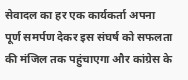सेवादल का हर एक कार्यकर्ता अपना पूर्ण समर्पण देकर इस संघर्ष को सफलता की मंजिल तक पहुंचाएगा और कांग्रेस के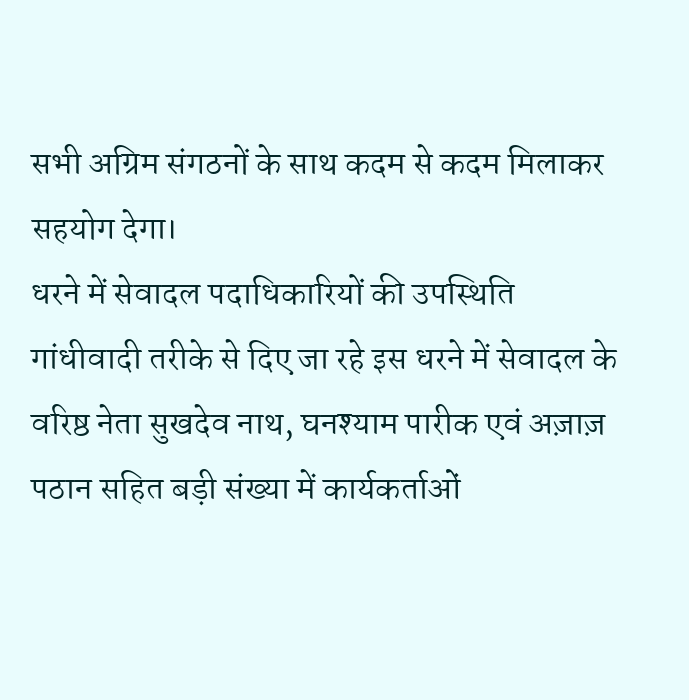सभी अग्रिम संगठनों के साथ कदम से कदम मिलाकर सहयोग देगा।
धरने में सेवादल पदाधिकारियों की उपस्थिति
गांधीवादी तरीके से दिए जा रहे इस धरने में सेवादल के वरिष्ठ नेता सुखदेव नाथ, घनश्याम पारीक एवं अज़ाज़ पठान सहित बड़ी संख्या में कार्यकर्ताओं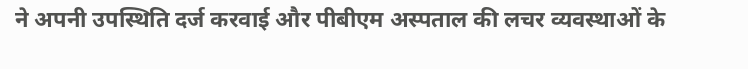ने अपनी उपस्थिति दर्ज करवाई और पीबीएम अस्पताल की लचर व्यवस्थाओं के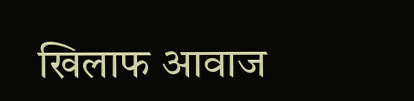खिलाफ आवाज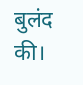बुलंद की।